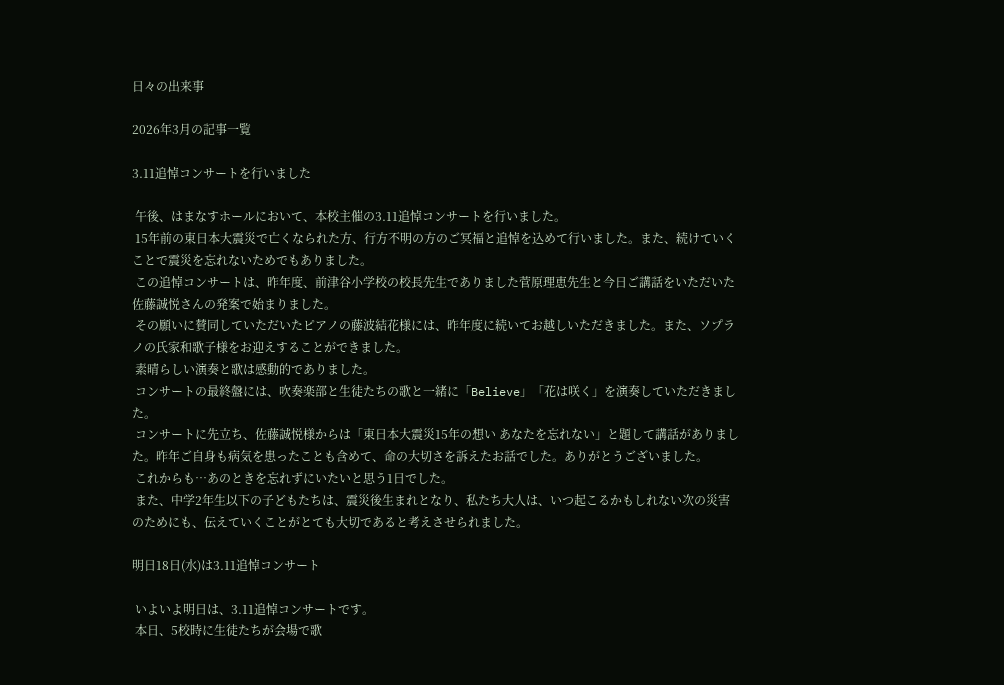日々の出来事

2026年3月の記事一覧

3.11追悼コンサートを行いました

 午後、はまなすホールにおいて、本校主催の3.11追悼コンサートを行いました。
 15年前の東日本大震災で亡くなられた方、行方不明の方のご冥福と追悼を込めて行いました。また、続けていくことで震災を忘れないためでもありました。
 この追悼コンサートは、昨年度、前津谷小学校の校長先生でありました菅原理恵先生と今日ご講話をいただいた佐藤誠悦さんの発案で始まりました。
 その願いに賛同していただいたピアノの藤波結花様には、昨年度に続いてお越しいただきました。また、ソプラノの氏家和歌子様をお迎えすることができました。
 素晴らしい演奏と歌は感動的でありました。
 コンサートの最終盤には、吹奏楽部と生徒たちの歌と一緒に「Believe」「花は咲く」を演奏していただきました。
 コンサートに先立ち、佐藤誠悦様からは「東日本大震災15年の想い あなたを忘れない」と題して講話がありました。昨年ご自身も病気を患ったことも含めて、命の大切さを訴えたお話でした。ありがとうございました。
 これからも…あのときを忘れずにいたいと思う1日でした。
 また、中学2年生以下の子どもたちは、震災後生まれとなり、私たち大人は、いつ起こるかもしれない次の災害のためにも、伝えていくことがとても大切であると考えさせられました。

明日18日(水)は3.11追悼コンサート

 いよいよ明日は、3.11追悼コンサートです。
 本日、5校時に生徒たちが会場で歌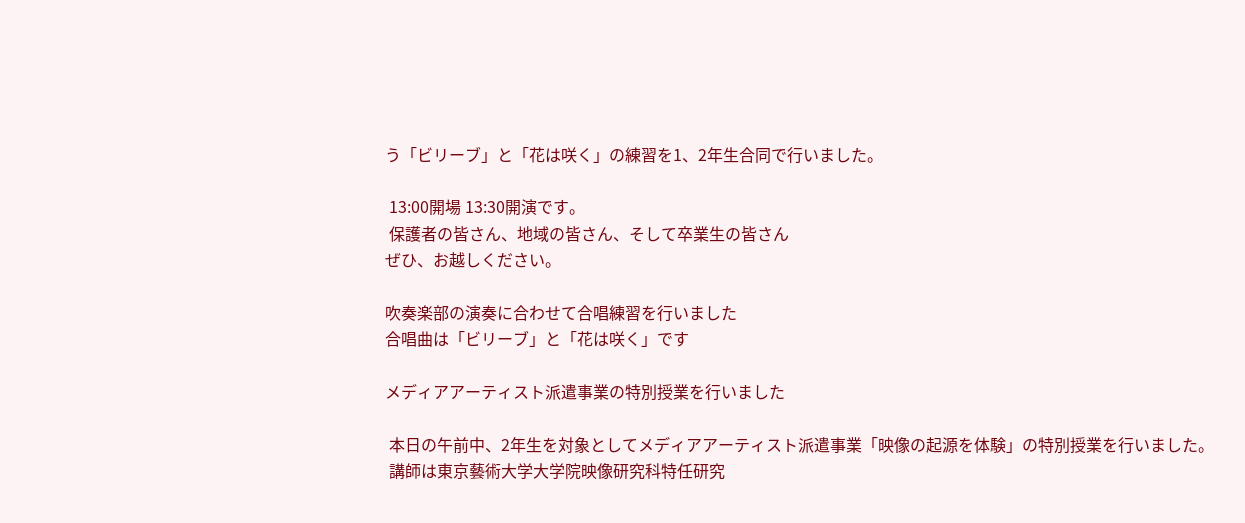う「ビリーブ」と「花は咲く」の練習を1、2年生合同で行いました。

 13:00開場 13:30開演です。
 保護者の皆さん、地域の皆さん、そして卒業生の皆さん
ぜひ、お越しください。

吹奏楽部の演奏に合わせて合唱練習を行いました
合唱曲は「ビリーブ」と「花は咲く」です

メディアアーティスト派遣事業の特別授業を行いました

 本日の午前中、2年生を対象としてメディアアーティスト派遣事業「映像の起源を体験」の特別授業を行いました。
 講師は東京藝術大学大学院映像研究科特任研究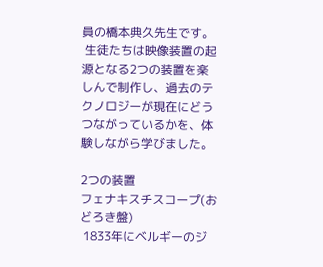員の橋本典久先生です。
 生徒たちは映像装置の起源となる2つの装置を楽しんで制作し、過去のテクノロジーが現在にどうつながっているかを、体験しながら学びました。

2つの装置
フェナキスチスコープ(おどろき盤)
 1833年にベルギーのジ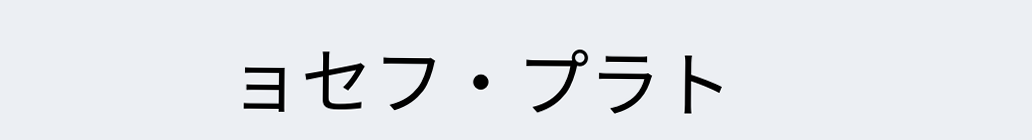ョセフ・プラト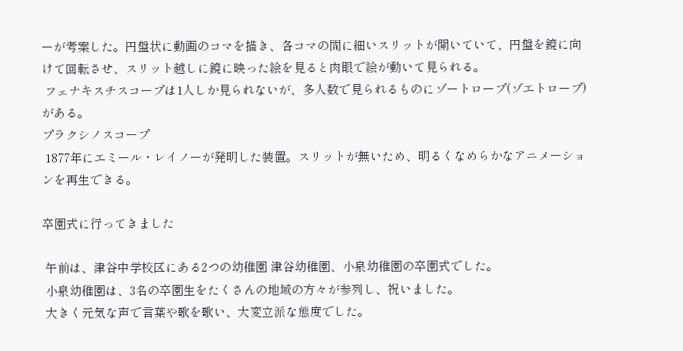ーが考案した。円盤状に動画のコマを描き、各コマの間に細いスリットが開いていて、円盤を鏡に向けて回転させ、スリット越しに鏡に映った絵を見ると肉眼で絵が動いて見られる。
 フェナキスチスコープは1人しか見られないが、多人数で見られるものにゾートロープ(ゾエトロープ)がある。
プラクシノスコープ
 1877年にエミール・レイノーが発明した装置。スリットが無いため、明るくなめらかなアニメーションを再生できる。

卒園式に行ってきました

 午前は、津谷中学校区にある2つの幼稚園 津谷幼稚園、小泉幼稚園の卒園式でした。
 小泉幼稚園は、3名の卒園生をたくさんの地域の方々が参列し、祝いました。
 大きく元気な声で言葉や歌を歌い、大変立派な態度でした。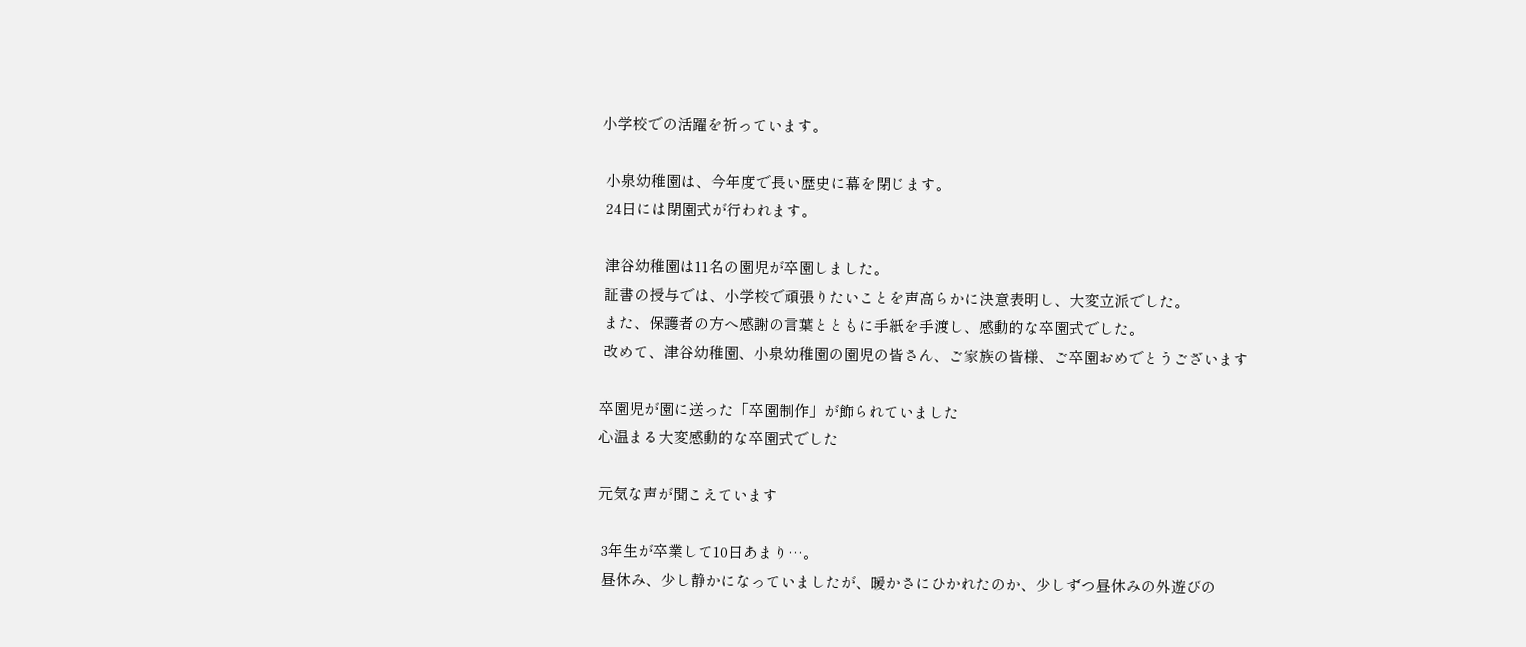小学校での活躍を祈っています。

 小泉幼稚園は、今年度で長い歴史に幕を閉じます。
 24日には閉園式が行われます。

 津谷幼稚園は11名の園児が卒園しました。
 証書の授与では、小学校で頑張りたいことを声高らかに決意表明し、大変立派でした。
 また、保護者の方へ感謝の言葉とともに手紙を手渡し、感動的な卒園式でした。
 改めて、津谷幼稚園、小泉幼稚園の園児の皆さん、ご家族の皆様、ご卒園おめでとうございます

卒園児が園に送った「卒園制作」が飾られていました
心温まる大変感動的な卒園式でした

元気な声が聞こえています

 3年生が卒業して10日あまり…。
 昼休み、少し静かになっていましたが、暖かさにひかれたのか、少しずつ昼休みの外遊びの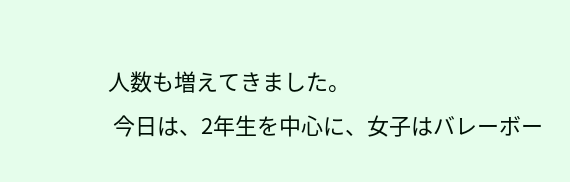人数も増えてきました。
 今日は、2年生を中心に、女子はバレーボー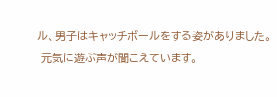ル、男子はキャッチボールをする姿がありました。
 元気に遊ぶ声が聞こえています。